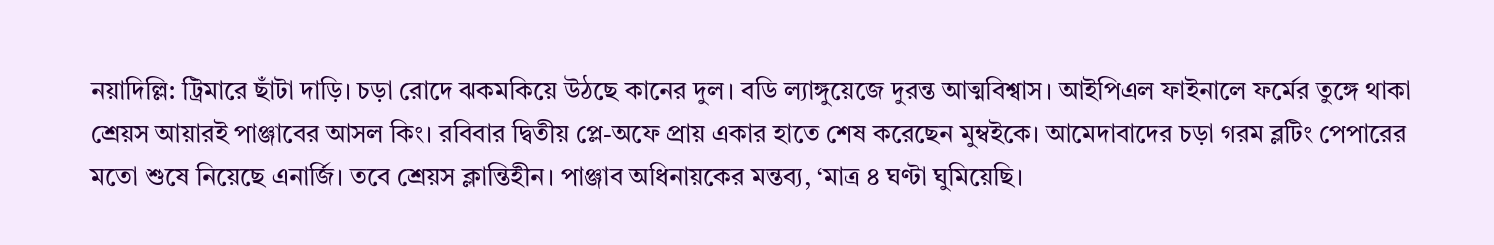নয়াদিল্লি: ট্রিমারে ছাঁটা দাড়ি। চড়া রোদে ঝকমকিয়ে উঠছে কানের দুল। বডি ল্যাঙ্গুয়েজে দুরন্ত আত্মবিশ্বাস। আইপিএল ফাইনালে ফর্মের তুঙ্গে থাকা শ্রেয়স আয়ারই পাঞ্জাবের আসল কিং। রবিবার দ্বিতীয় প্লে-অফে প্রায় একার হাতে শেষ করেছেন মুম্বইকে। আমেদাবাদের চড়া গরম ব্লটিং পেপারের মতো শুষে নিয়েছে এনার্জি। তবে শ্রেয়স ক্লান্তিহীন। পাঞ্জাব অধিনায়কের মন্তব্য, ‘মাত্র ৪ ঘণ্টা ঘুমিয়েছি।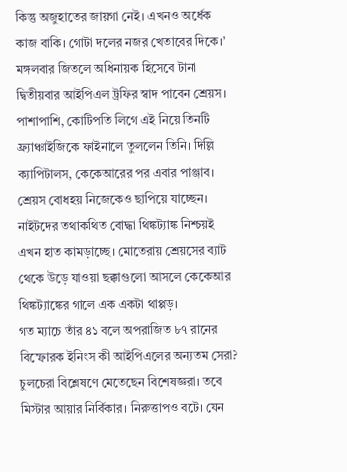কিন্তু অজুহাতের জায়গা নেই। এখনও অর্ধেক কাজ বাকি। গোটা দলের নজর খেতাবের দিকে।’ মঙ্গলবার জিতলে অধিনায়ক হিসেবে টানা দ্বিতীয়বার আইপিএল ট্রফির স্বাদ পাবেন শ্রেয়স। পাশাপাশি, কোটিপতি লিগে এই নিয়ে তিনটি ফ্র্যাঞ্চাইজিকে ফাইনালে তুললেন তিনি। দিল্লি ক্যাপিটালস, কেকেআরের পর এবার পাঞ্জাব। শ্রেয়স বোধহয় নিজেকেও ছাপিয়ে যাচ্ছেন। নাইটদের তথাকথিত বোদ্ধা থিঙ্কট্যাঙ্ক নিশ্চয়ই এখন হাত কামড়াচ্ছে। মোতেরায় শ্রেয়সের ব্যাট থেকে উড়ে যাওয়া ছক্কাগুলো আসলে কেকেআর থিঙ্কট্যাঙ্কের গালে এক একটা থাপ্পড়।
গত ম্যাচে তাঁর ৪১ বলে অপরাজিত ৮৭ রানের বিস্ফোরক ইনিংস কী আইপিএলের অন্যতম সেরা? চুলচেরা বিশ্লেষণে মেতেছেন বিশেষজ্ঞরা। তবে মিস্টার আয়ার নির্বিকার। নিরুত্তাপও বটে। যেন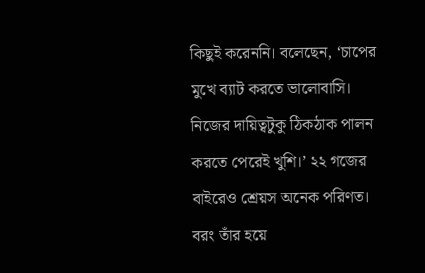কিছুই করেননি। বলেছেন, ‘চাপের মুখে ব্যাট করতে ভালোবাসি। নিজের দায়িত্বটুকু ঠিকঠাক পালন করতে পেরেই খুশি।’ ২২ গজের বাইরেও শ্রেয়স অনেক পরিণত। বরং তাঁর হয়ে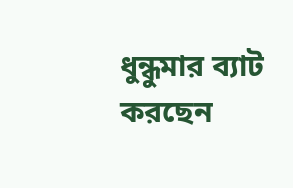ধুন্ধুমার ব্যাট করছেন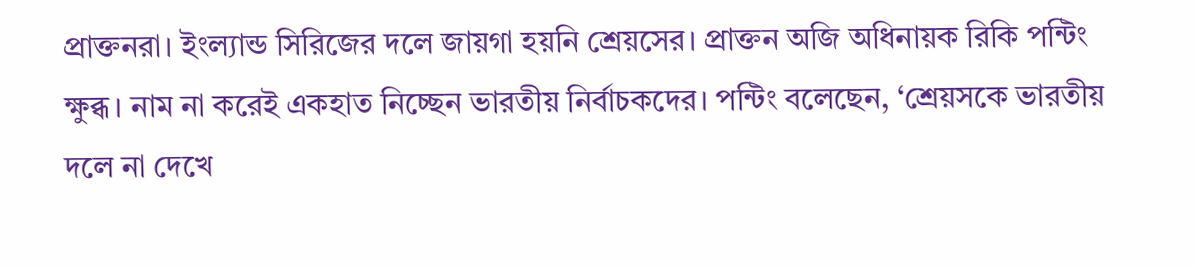প্রাক্তনরা। ইংল্যান্ড সিরিজের দলে জায়গা হয়নি শ্রেয়সের। প্রাক্তন অজি অধিনায়ক রিকি পন্টিং ক্ষুব্ধ। নাম না করেই একহাত নিচ্ছেন ভারতীয় নির্বাচকদের। পন্টিং বলেছেন, ‘শ্রেয়সকে ভারতীয় দলে না দেখে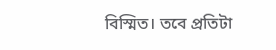বিস্মিত। তবে প্রতিটা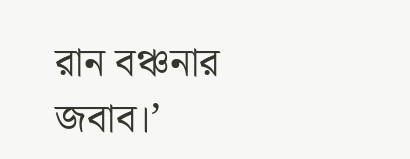রান বঞ্চনার জবাব।’